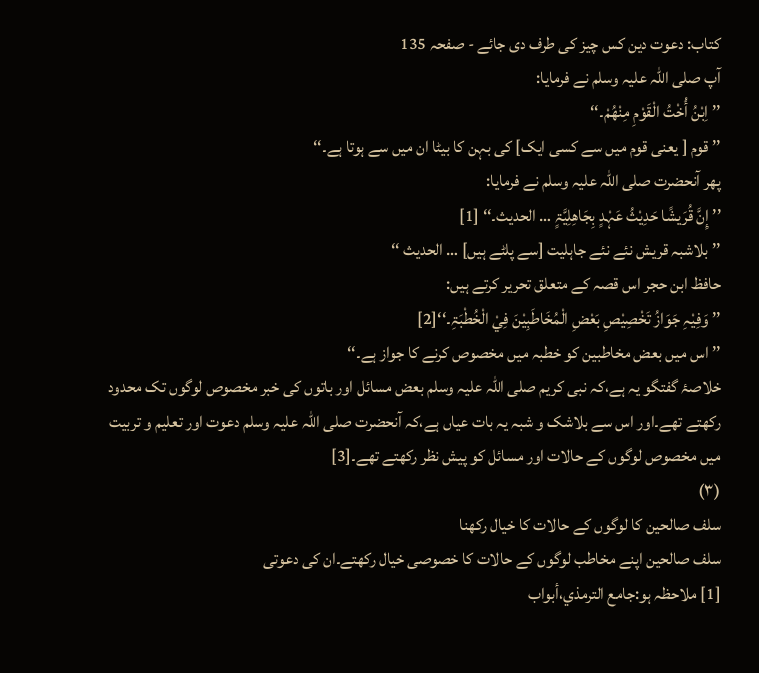کتاب: دعوت دین کس چیز کی طرف دی جائے - صفحہ 135
آپ صلی اللہ علیہ وسلم نے فرمایا:
’’ اِبْنُ أُخْتُ الْقَوْمِ مِنْھُمْ۔‘‘
’’ قوم [ یعنی قوم میں سے کسی ایک] کی بہن کا بیٹا ان میں سے ہوتا ہے۔‘‘
پھر آنحضرت صلی اللہ علیہ وسلم نے فرمایا:
’’ إِنَّ قُرَیشًا حَدِیْثُ عَہْدٍ بِجَاھِلِیَّۃٍ … الحدیث۔‘‘ [1]
’’ بلاشبہ قریش نئے نئے جاہلیت [سے پلٹے ہیں] … الحدیث ‘‘
حافظ ابن حجر اس قصہ کے متعلق تحریر کرتے ہیں:
’’ وَفِیْہِ جَوَازُ تَخْصِیْصِ بَعْضِ الْمُخَاطَبِیْنَ فِيْ الْخُطْبَۃِ۔‘‘[2]
’’ اس میں بعض مخاطبین کو خطبہ میں مخصوص کرنے کا جواز ہے۔‘‘
خلاصۂ گفتگو یہ ہے،کہ نبی کریم صلی اللہ علیہ وسلم بعض مسائل اور باتوں کی خبر مخصوص لوگوں تک محدود رکھتے تھے۔اور اس سے بلاشک و شبہ یہ بات عیاں ہے،کہ آنحضرت صلی اللہ علیہ وسلم دعوت اور تعلیم و تربیت میں مخصوص لوگوں کے حالات اور مسائل کو پیش نظر رکھتے تھے۔[3]
(۳)
سلف صالحین کا لوگوں کے حالات کا خیال رکھنا
سلف صالحین اپنے مخاطب لوگوں کے حالات کا خصوصی خیال رکھتے۔ان کی دعوتی
[1] ملاحظہ ہو:جامع الترمذي،أبواب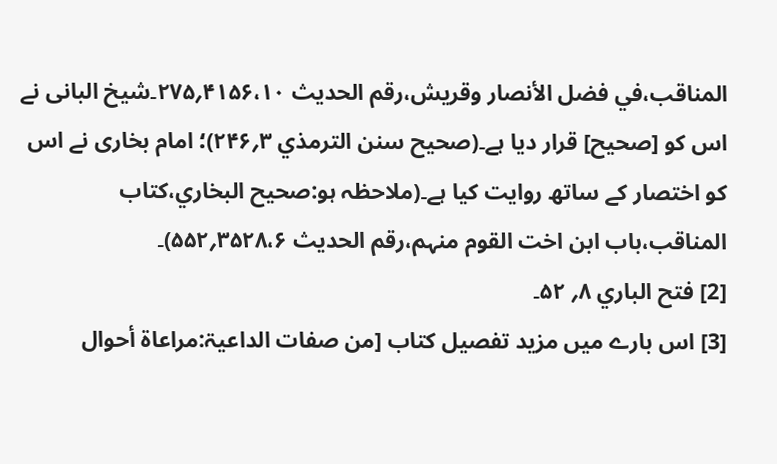المناقب،في فضل الأنصار وقریش،رقم الحدیث ۴۱۵۶،۱۰؍۲۷۵۔شیخ البانی نے اس کو [صحیح] قرار دیا ہے۔(صحیح سنن الترمذي ۳؍۲۴۶)؛ امام بخاری نے اس کو اختصار کے ساتھ روایت کیا ہے۔(ملاحظہ ہو:صحیح البخاري،کتاب المناقب،باب ابن اخت القوم منہم،رقم الحدیث ۳۵۲۸،۶؍۵۵۲)۔
[2] فتح الباري ۸؍ ۵۲۔
[3] اس بارے میں مزید تفصیل کتاب [من صفات الداعیۃ:مراعاۃ أحوال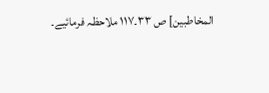المخاطبین] ص ۳۳۔۱۱۷ ملاحظہ فرمائیے۔